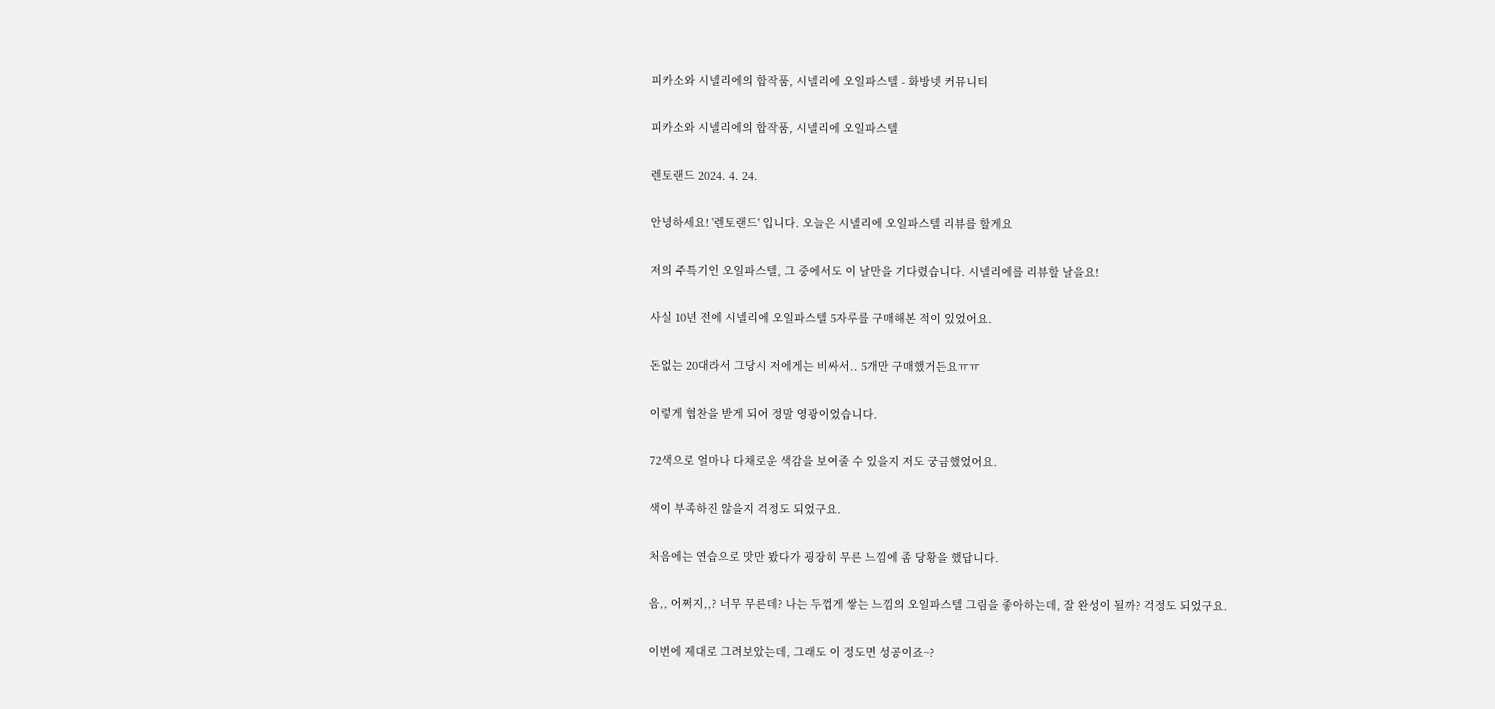피카소와 시넬리에의 합작품, 시넬리에 오일파스텔 - 화방넷 커뮤니티

피카소와 시넬리에의 합작품, 시넬리에 오일파스텔

렌토랜드 2024. 4. 24.

안녕하세요! '렌토랜드' 입니다. 오늘은 시넬리에 오일파스텔 리뷰를 할게요

저의 주특기인 오일파스텔, 그 중에서도 이 날만을 기다렸습니다. 시넬리에를 리뷰할 날을요!

사실 10년 전에 시넬리에 오일파스텔 5자루를 구매해본 적이 있었어요.

돈없는 20대라서 그당시 저에게는 비싸서.. 5개만 구매했거든요ㅠㅠ

이렇게 협찬을 받게 되어 정말 영광이었습니다.

72색으로 얼마나 다채로운 색감을 보여줄 수 있을지 저도 궁금했었어요.

색이 부족하진 않을지 걱정도 되었구요.

처음에는 연습으로 맛만 봤다가 굉장히 무른 느낌에 좀 당황을 했답니다.

음,, 어쩌지,,? 너무 무른데? 나는 두껍게 쌓는 느낌의 오일파스텔 그림을 좋아하는데, 잘 완성이 될까? 걱정도 되었구요.

이번에 제대로 그려보았는데, 그래도 이 정도면 성공이죠~?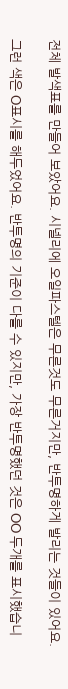전체 발색표를 만들어 보았어요. 시넬리에 오일파스텔은 무른것도 무른거지만, 반투명하게 발리는 것들이 있어요.

그런 색은 O표시를 해두었어요. 반투명의 기준이 다를 수 있지만, 가장 반투명했던 것은 OO 두개를 표시했습니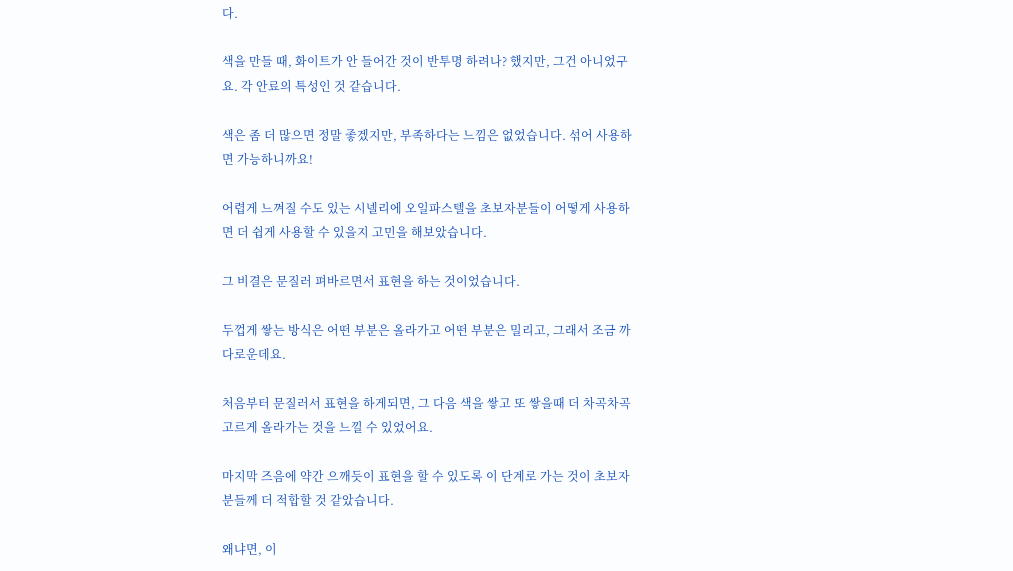다.

색을 만들 때, 화이트가 안 들어간 것이 반투명 하려나? 했지만, 그건 아니었구요. 각 안료의 특성인 것 같습니다.

색은 좀 더 많으면 정말 좋겠지만, 부족하다는 느낌은 없었습니다. 섞어 사용하면 가능하니까요!

어렵게 느껴질 수도 있는 시넬리에 오일파스텔을 초보자분들이 어떻게 사용하면 더 쉽게 사용할 수 있을지 고민을 해보았습니다.

그 비결은 문질러 펴바르면서 표현을 하는 것이었습니다.

두껍게 쌓는 방식은 어떤 부분은 올라가고 어떤 부분은 밀리고, 그래서 조금 까다로운데요.

처음부터 문질러서 표현을 하게되면, 그 다음 색을 쌓고 또 쌓을때 더 차곡차곡 고르게 올라가는 것을 느낄 수 있었어요.

마지막 즈음에 약간 으깨듯이 표현을 할 수 있도록 이 단계로 가는 것이 초보자분들께 더 적합할 것 같았습니다.

왜냐면, 이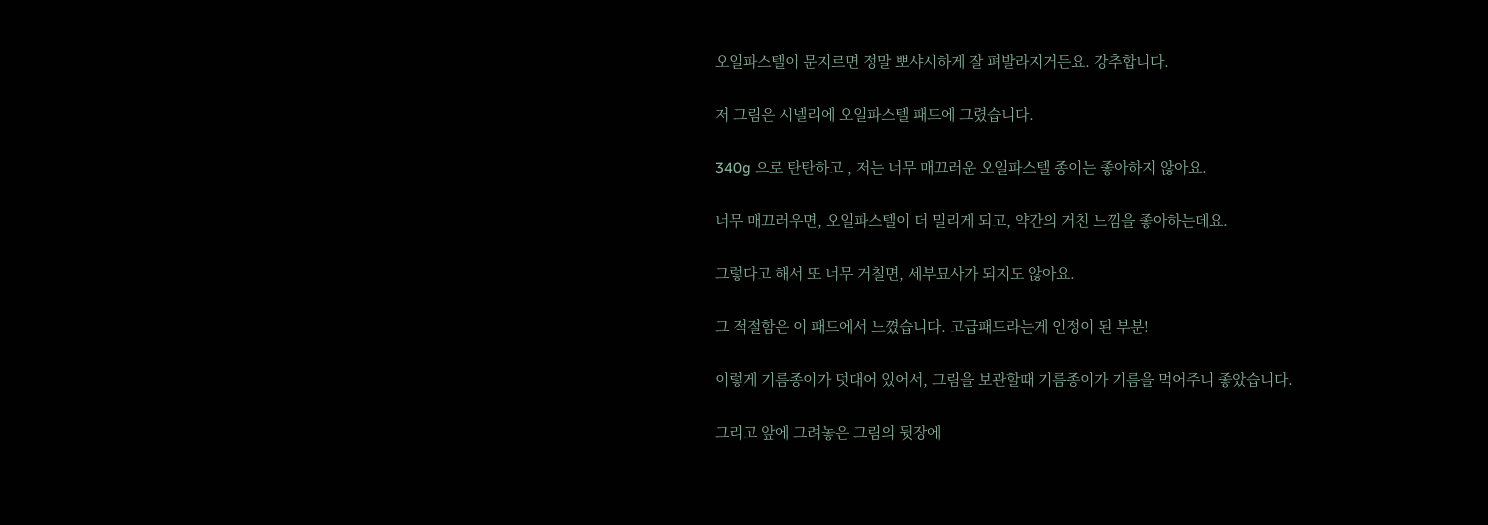오일파스텔이 문지르면 정말 뽀샤시하게 잘 펴발라지거든요. 강추합니다.

저 그림은 시넬리에 오일파스텔 패드에 그렸습니다.

340g 으로 탄탄하고 , 저는 너무 매끄러운 오일파스텔 종이는 좋아하지 않아요.

너무 매끄러우면, 오일파스텔이 더 밀리게 되고, 약간의 거친 느낌을 좋아하는데요.

그렇다고 해서 또 너무 거칠면, 세부묘사가 되지도 않아요.

그 적절함은 이 패드에서 느꼈습니다. 고급패드라는게 인정이 된 부분!

이렇게 기름종이가 덧대어 있어서, 그림을 보관할때 기름종이가 기름을 먹어주니 좋았습니다.

그리고 앞에 그려놓은 그림의 뒷장에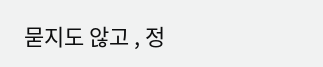묻지도 않고 , 정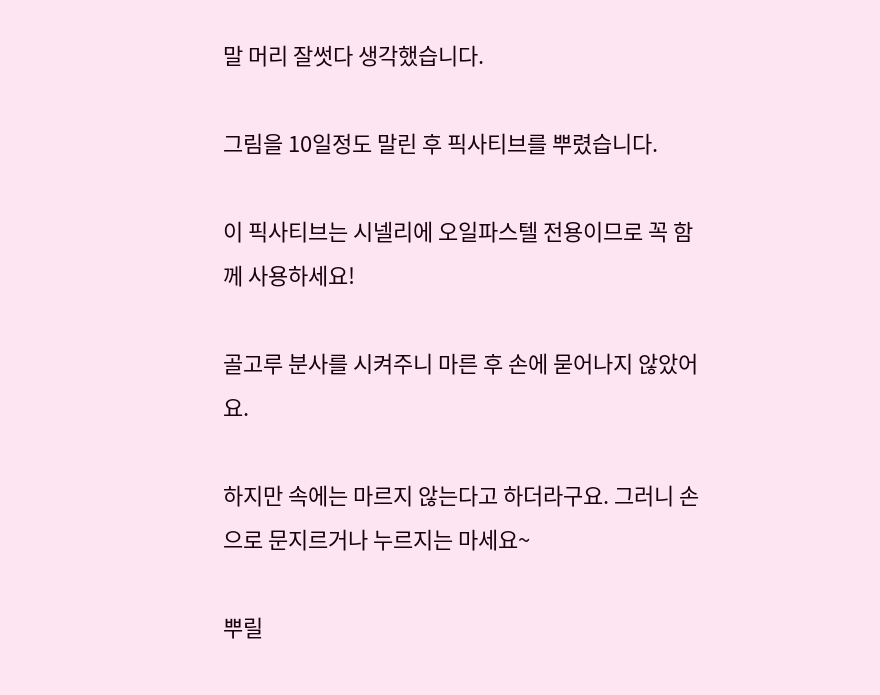말 머리 잘썻다 생각했습니다.

그림을 10일정도 말린 후 픽사티브를 뿌렸습니다.

이 픽사티브는 시넬리에 오일파스텔 전용이므로 꼭 함께 사용하세요!

골고루 분사를 시켜주니 마른 후 손에 묻어나지 않았어요.

하지만 속에는 마르지 않는다고 하더라구요. 그러니 손으로 문지르거나 누르지는 마세요~

뿌릴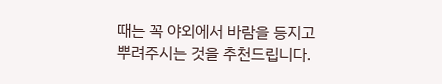때는 꼭 야외에서 바람을 등지고 뿌려주시는 것을 추천드립니다.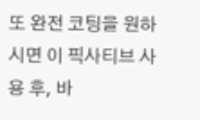또 완전 코팅을 원하시면 이 픽사티브 사용 후, 바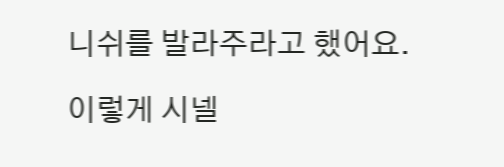니쉬를 발라주라고 했어요.

이렇게 시넬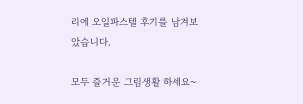리에 오일파스텔 후기를 남겨보았습니다.

모두 즐거운 그림생활 하세요~